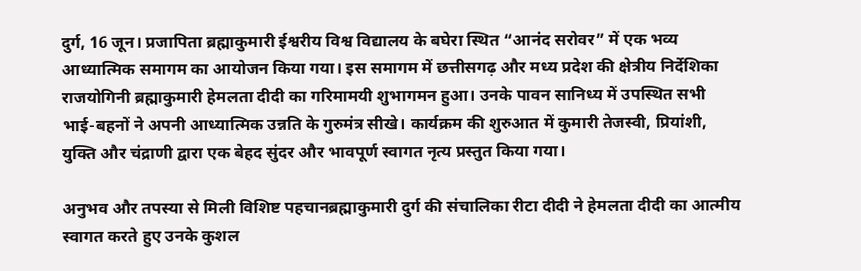दुर्ग, 16 जून। प्रजापिता ब्रह्माकुमारी ईश्वरीय विश्व विद्यालय के बघेरा स्थित “आनंद सरोवर” में एक भव्य आध्यात्मिक समागम का आयोजन किया गया। इस समागम में छत्तीसगढ़ और मध्य प्रदेश की क्षेत्रीय निर्देशिका राजयोगिनी ब्रह्माकुमारी हेमलता दीदी का गरिमामयी शुभागमन हुआ। उनके पावन सानिध्य में उपस्थित सभी भाई-बहनों ने अपनी आध्यात्मिक उन्नति के गुरुमंत्र सीखे। कार्यक्रम की शुरुआत में कुमारी तेजस्वी, प्रियांशी, युक्ति और चंद्राणी द्वारा एक बेहद सुंदर और भावपूर्ण स्वागत नृत्य प्रस्तुत किया गया।

अनुभव और तपस्या से मिली विशिष्ट पहचानब्रह्माकुमारी दुर्ग की संचालिका रीटा दीदी ने हेमलता दीदी का आत्मीय स्वागत करते हुए उनके कुशल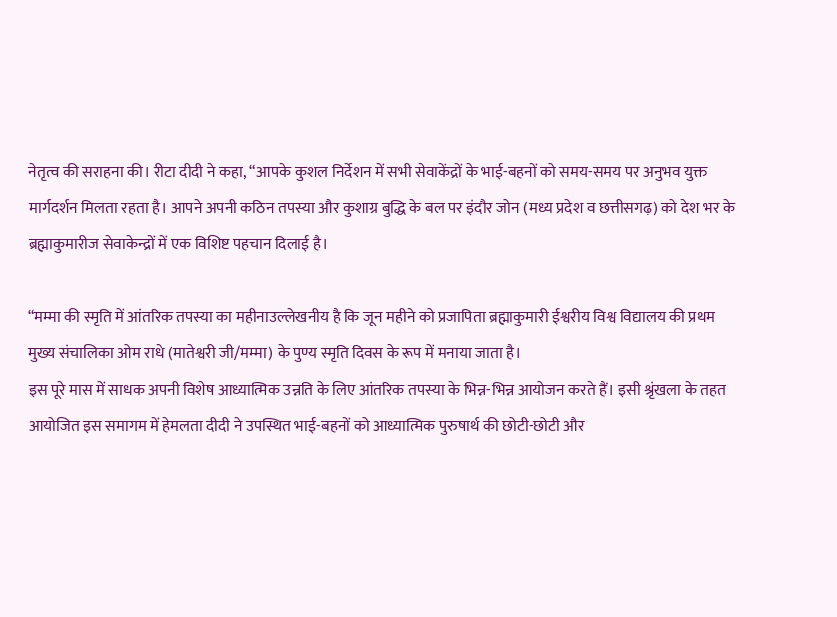नेतृत्व की सराहना की। रीटा दीदी ने कहा, “आपके कुशल निर्देशन में सभी सेवाकेंद्रों के भाई-बहनों को समय-समय पर अनुभव युक्त मार्गदर्शन मिलता रहता है। आपने अपनी कठिन तपस्या और कुशाग्र बुद्धि के बल पर इंदौर जोन (मध्य प्रदेश व छत्तीसगढ़) को देश भर के ब्रह्माकुमारीज सेवाकेन्द्रों में एक विशिष्ट पहचान दिलाई है।

“मम्मा की स्मृति में आंतरिक तपस्या का महीनाउल्लेखनीय है कि जून महीने को प्रजापिता ब्रह्माकुमारी ईश्वरीय विश्व विद्यालय की प्रथम मुख्य संचालिका ओम राधे (मातेश्वरी जी/मम्मा) के पुण्य स्मृति दिवस के रूप में मनाया जाता है।
इस पूरे मास में साधक अपनी विशेष आध्यात्मिक उन्नति के लिए आंतरिक तपस्या के भिन्न-भिन्न आयोजन करते हैं। इसी श्रृंखला के तहत आयोजित इस समागम में हेमलता दीदी ने उपस्थित भाई-बहनों को आध्यात्मिक पुरुषार्थ की छोटी-छोटी और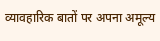व्यावहारिक बातों पर अपना अमूल्य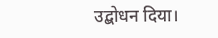उद्बोधन दिया।